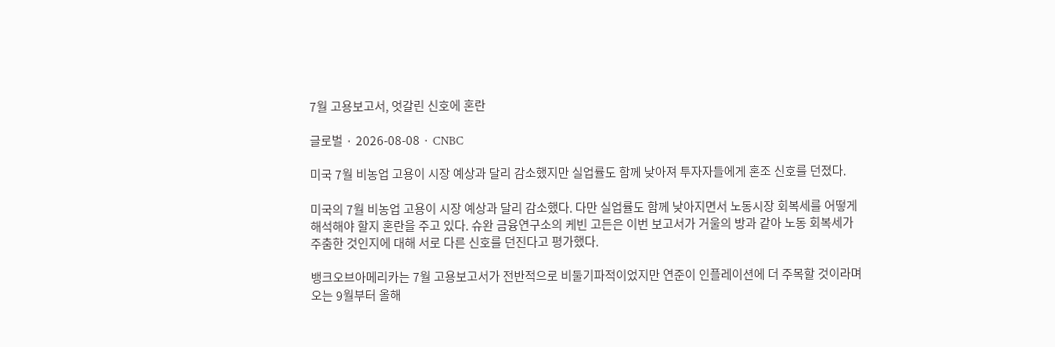7월 고용보고서, 엇갈린 신호에 혼란

글로벌 · 2026-08-08 · CNBC

미국 7월 비농업 고용이 시장 예상과 달리 감소했지만 실업률도 함께 낮아져 투자자들에게 혼조 신호를 던졌다.

미국의 7월 비농업 고용이 시장 예상과 달리 감소했다. 다만 실업률도 함께 낮아지면서 노동시장 회복세를 어떻게 해석해야 할지 혼란을 주고 있다. 슈완 금융연구소의 케빈 고든은 이번 보고서가 거울의 방과 같아 노동 회복세가 주춤한 것인지에 대해 서로 다른 신호를 던진다고 평가했다.

뱅크오브아메리카는 7월 고용보고서가 전반적으로 비둘기파적이었지만 연준이 인플레이션에 더 주목할 것이라며 오는 9월부터 올해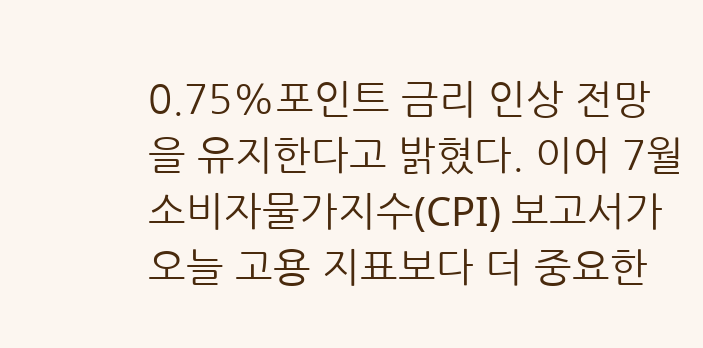0.75%포인트 금리 인상 전망을 유지한다고 밝혔다. 이어 7월 소비자물가지수(CPI) 보고서가 오늘 고용 지표보다 더 중요한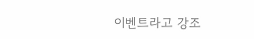이벤트라고 강조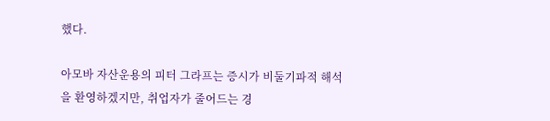했다.

아모바 자산운용의 피터 그라프는 증시가 비둘기파적 해석을 환영하겠지만, 취업자가 줄어드는 경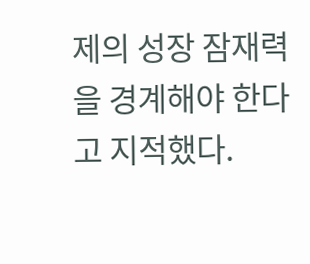제의 성장 잠재력을 경계해야 한다고 지적했다.